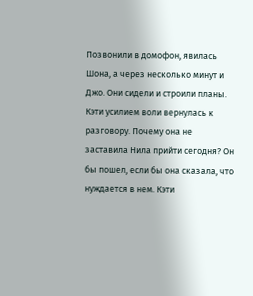Позвонили в домофон, явилась Шона, а через несколько минут и Джо. Они сидели и строили планы. Кэти усилием воли вернулась к разговору. Почему она не заставила Нила прийти сегодня? Он бы пошел, если бы она сказала, что нуждается в нем. Кэти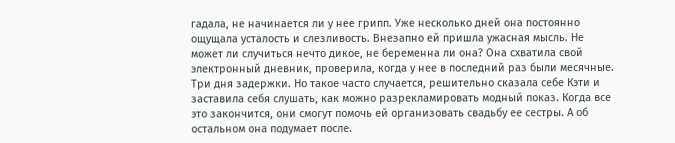гадала, не начинается ли у нее грипп. Уже несколько дней она постоянно ощущала усталость и слезливость. Внезапно ей пришла ужасная мысль. Не может ли случиться нечто дикое, не беременна ли она? Она схватила свой электронный дневник, проверила, когда у нее в последний раз были месячные. Три дня задержки. Но такое часто случается, решительно сказала себе Кэти и заставила себя слушать, как можно разрекламировать модный показ. Когда все это закончится, они смогут помочь ей организовать свадьбу ее сестры. А об остальном она подумает после.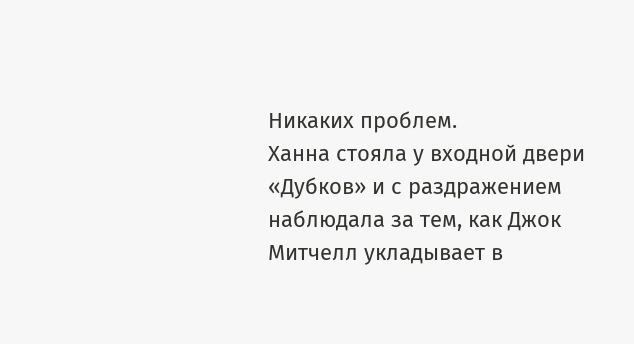Никаких проблем.
Ханна стояла у входной двери «Дубков» и с раздражением наблюдала за тем, как Джок Митчелл укладывает в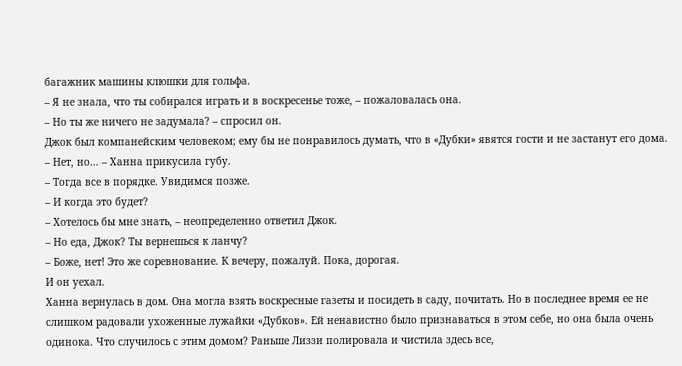багажник машины клюшки для гольфа.
– Я не знала, что ты собирался играть и в воскресенье тоже, – пожаловалась она.
– Но ты же ничего не задумала? – спросил он.
Джок был компанейским человеком; ему бы не понравилось думать, что в «Дубки» явятся гости и не застанут его дома.
– Нет, но… – Ханна прикусила губу.
– Тогда все в порядке. Увидимся позже.
– И когда это будет?
– Хотелось бы мне знать, – неопределенно ответил Джок.
– Но еда, Джок? Ты вернешься к ланчу?
– Боже, нет! Это же соревнование. К вечеру, пожалуй. Пока, дорогая.
И он уехал.
Ханна вернулась в дом. Она могла взять воскресные газеты и посидеть в саду, почитать. Но в последнее время ее не слишком радовали ухоженные лужайки «Дубков». Ей ненавистно было признаваться в этом себе, но она была очень одинока. Что случилось с этим домом? Раньше Лиззи полировала и чистила здесь все,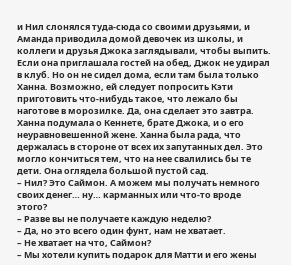и Нил слонялся туда-сюда со своими друзьями, и Аманда приводила домой девочек из школы, и коллеги и друзья Джока заглядывали, чтобы выпить. Если она приглашала гостей на обед, Джок не удирал в клуб. Но он не сидел дома, если там была только Ханна. Возможно, ей следует попросить Кэти приготовить что-нибудь такое, что лежало бы наготове в морозилке. Да, она сделает это завтра. Ханна подумала о Кеннете, брате Джока, и о его неуравновешенной жене. Ханна была рада, что держалась в стороне от всех их запутанных дел. Это могло кончиться тем, что на нее свалились бы те дети. Она оглядела большой пустой сад.
– Нил? Это Саймон. А можем мы получать немного своих денег… ну… карманных или что-то вроде этого?
– Разве вы не получаете каждую неделю?
– Да, но это всего один фунт, нам не хватает.
– Не хватает на что, Саймон?
– Мы хотели купить подарок для Матти и его жены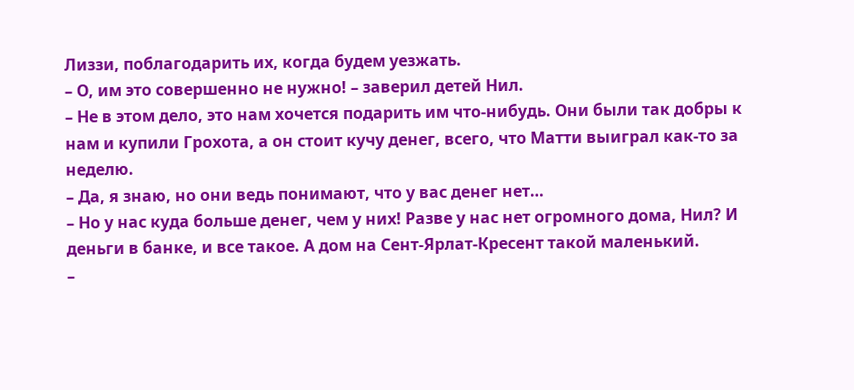Лиззи, поблагодарить их, когда будем уезжать.
– О, им это совершенно не нужно! – заверил детей Нил.
– Не в этом дело, это нам хочется подарить им что-нибудь. Они были так добры к нам и купили Грохота, а он стоит кучу денег, всего, что Матти выиграл как-то за неделю.
– Да, я знаю, но они ведь понимают, что у вас денег нет…
– Но у нас куда больше денег, чем у них! Разве у нас нет огромного дома, Нил? И деньги в банке, и все такое. А дом на Сент-Ярлат-Кресент такой маленький.
–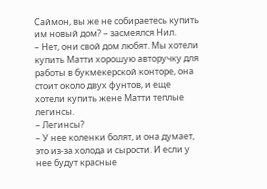Саймон, вы же не собираетесь купить им новый дом? – засмеялся Нил.
– Нет, они свой дом любят. Мы хотели купить Матти хорошую авторучку для работы в букмекерской конторе, она стоит около двух фунтов, и еще хотели купить жене Матти теплые легинсы.
– Легинсы?
– У нее коленки болят, и она думает, это из-за холода и сырости. И если у нее будут красные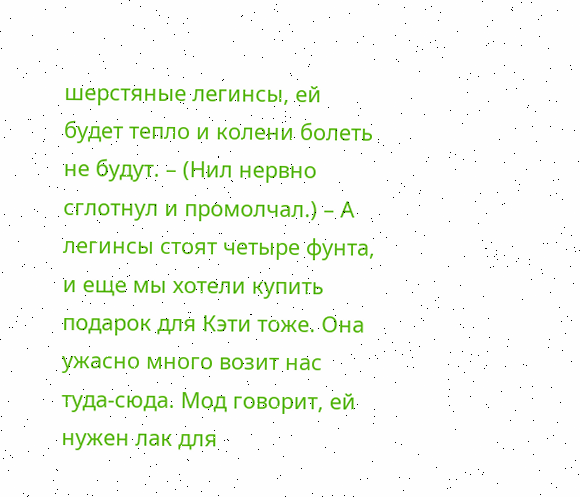шерстяные легинсы, ей будет тепло и колени болеть не будут. – (Нил нервно сглотнул и промолчал.) – А легинсы стоят четыре фунта, и еще мы хотели купить подарок для Кэти тоже. Она ужасно много возит нас туда-сюда. Мод говорит, ей нужен лак для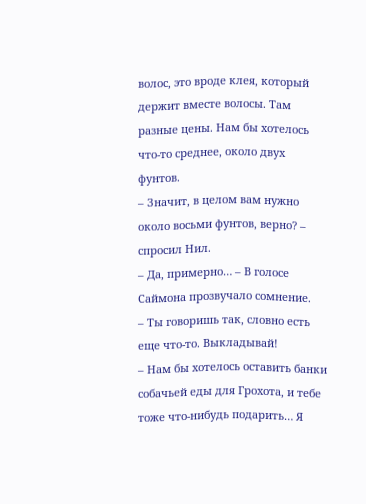волос, это вроде клея, который держит вместе волосы. Там разные цены. Нам бы хотелось что-то среднее, около двух фунтов.
– Значит, в целом вам нужно около восьми фунтов, верно? – спросил Нил.
– Да, примерно… – В голосе Саймона прозвучало сомнение.
– Ты говоришь так, словно есть еще что-то. Выкладывай!
– Нам бы хотелось оставить банки собачьей еды для Грохота, и тебе тоже что-нибудь подарить… Я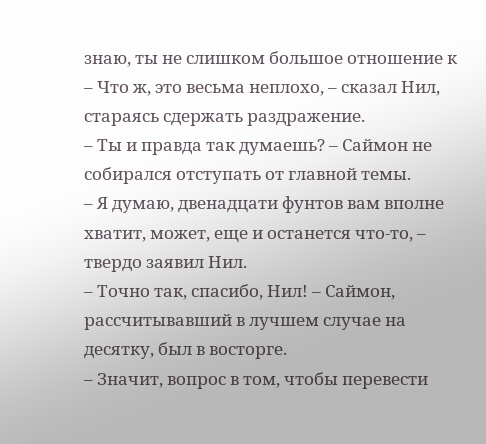знаю, ты не слишком большое отношение к
– Что ж, это весьма неплохо, – сказал Нил, стараясь сдержать раздражение.
– Ты и правда так думаешь? – Саймон не собирался отступать от главной темы.
– Я думаю, двенадцати фунтов вам вполне хватит, может, еще и останется что-то, – твердо заявил Нил.
– Точно так, спасибо, Нил! – Саймон, рассчитывавший в лучшем случае на десятку, был в восторге.
– Значит, вопрос в том, чтобы перевести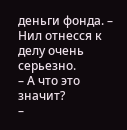деньги фонда. – Нил отнесся к делу очень серьезно.
– А что это значит?
–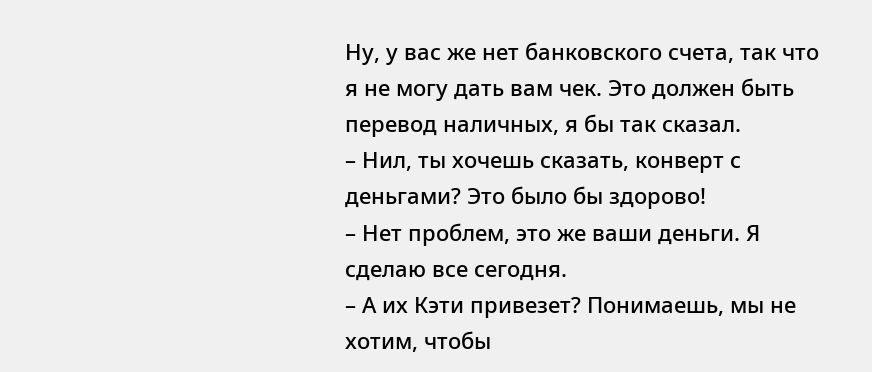Ну, у вас же нет банковского счета, так что я не могу дать вам чек. Это должен быть перевод наличных, я бы так сказал.
– Нил, ты хочешь сказать, конверт с деньгами? Это было бы здорово!
– Нет проблем, это же ваши деньги. Я сделаю все сегодня.
– А их Кэти привезет? Понимаешь, мы не хотим, чтобы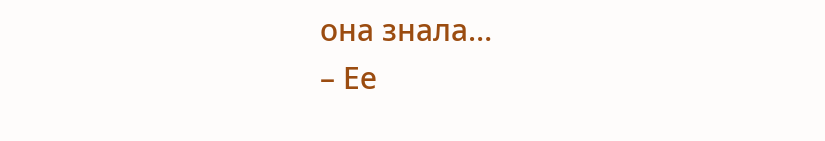она знала…
– Ее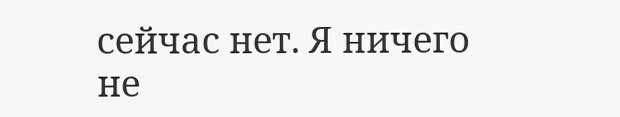сейчас нет. Я ничего не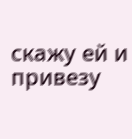скажу ей и привезу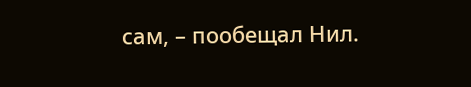сам, – пообещал Нил.